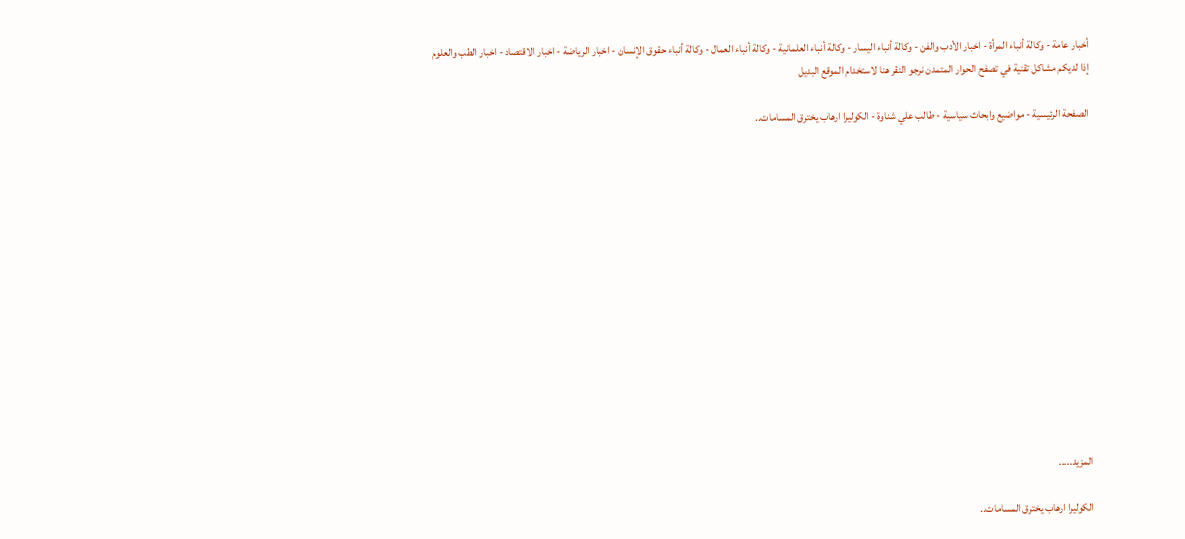أخبار عامة - وكالة أنباء المرأة - اخبار الأدب والفن - وكالة أنباء اليسار - وكالة أنباء العلمانية - وكالة أنباء العمال - وكالة أنباء حقوق الإنسان - اخبار الرياضة - اخبار الاقتصاد - اخبار الطب والعلوم
إذا لديكم مشاكل تقنية في تصفح الحوار المتمدن نرجو النقر هنا لاستخدام الموقع البديل

الصفحة الرئيسية - مواضيع وابحاث سياسية - طالب علي شناوة - الكوليرا ارهاب يخترق المسامات..














المزيد.....

الكوليرا ارهاب يخترق المسامات..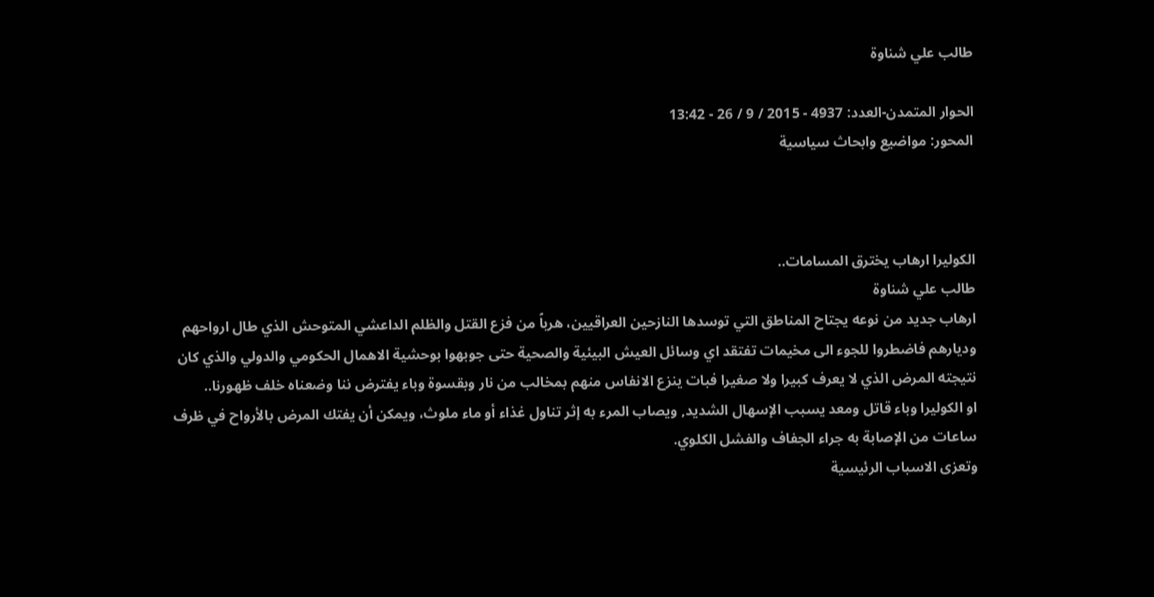طالب علي شناوة

الحوار المتمدن-العدد: 4937 - 2015 / 9 / 26 - 13:42
المحور: مواضيع وابحاث سياسية



الكوليرا ارهاب يخترق المسامات..
طالب علي شناوة
ارهاب جديد من نوعه يجتاح المناطق التي توسدها النازحين العراقيين، هرباً من فزع القتل والظلم الداعشي المتوحش الذي طال ارواحهم وديارهم فاضطروا للجوء الى مخيمات تفتقد اي وسائل العيش البيئية والصحية حتى جوبهوا بوحشية الاهمال الحكومي والدولي والذي كان نتيجته المرض الذي لا يعرف كبيرا ولا صغيرا فبات ينزع الانفاس منهم بمخالب من نار وبقسوة وباء يفترض ننا وضعناه خلف ظهورنا..
او الكوليرا وباء قاتل ومعد يسبب الإسهال الشديد, ويصاب المرء به إثر تناول غذاء أو ماء ملوث، ويمكن أن يفتك المرض بالأرواح في ظرف ساعات من الإصابة به جراء الجفاف والفشل الكلوي.
وتعزى الاسباب الرئيسية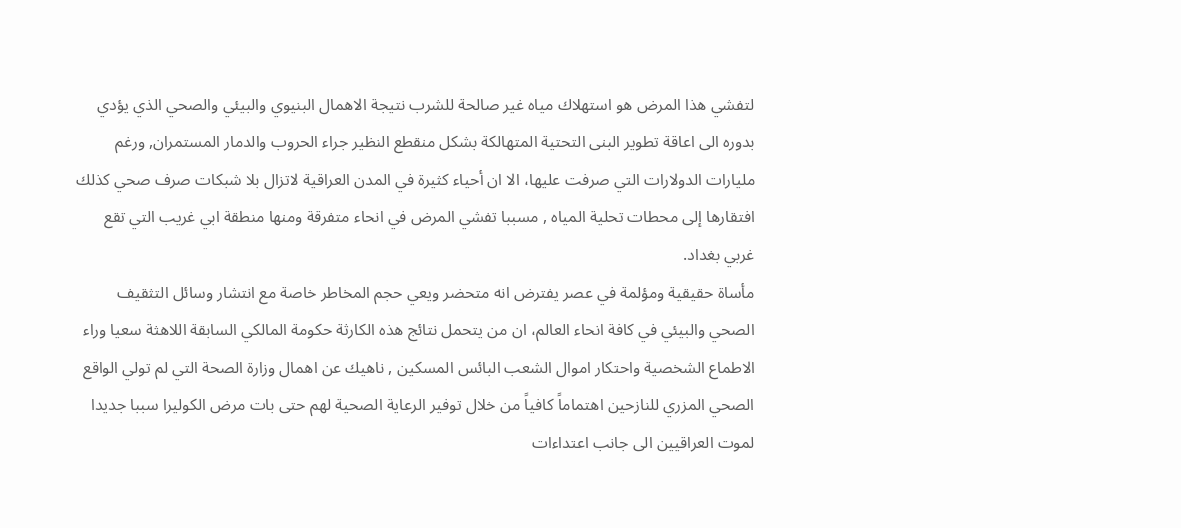لتفشي هذا المرض هو استهلاك مياه غير صالحة للشرب نتيجة الاهمال البنيوي والبيئي والصحي الذي يؤدي بدوره الى اعاقة تطوير البنى التحتية المتهالكة بشكل منقطع النظير جراء الحروب والدمار المستمران, ورغم مليارات الدولارات التي صرفت عليها، الا ان أحياء كثيرة في المدن العراقية لاتزال بلا شبكات صرف صحي كذلك افتقارها إلى محطات تحلية المياه , مسببا تفشي المرض في انحاء متفرقة ومنها منطقة ابي غريب التي تقع غربي بغداد.
مأساة حقيقية ومؤلمة في عصر يفترض انه متحضر ويعي حجم المخاطر خاصة مع انتشار وسائل التثقيف الصحي والبيئي في كافة انحاء العالم، ان من يتحمل نتائج هذه الكارثة حكومة المالكي السابقة اللاهثة سعيا وراء الاطماع الشخصية واحتكار اموال الشعب البائس المسكين , ناهيك عن اهمال وزارة الصحة التي لم تولي الواقع الصحي المزري للنازحين اهتماماً كافياً من خلال توفير الرعاية الصحية لهم حتى بات مرض الكوليرا سببا جديدا لموت العراقيين الى جانب اعتداءات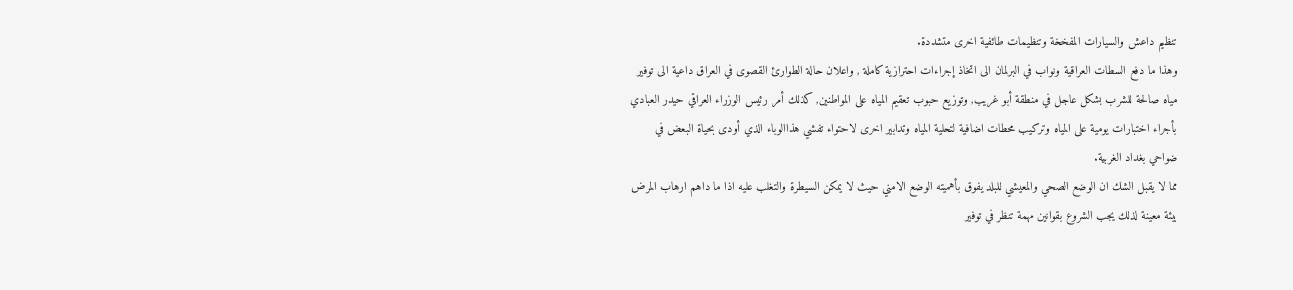تنظيم داعش والسيارات المفخخة وتنظيمات طائفية اخرى متشددة.
وهذا ما دفع السطات العراقية ونواب في البرلمان الى اتخاذ إجراءات احترازية كاملة , واعلان حالة الطوارئ القصوى في العراق داعية الى توفير مياه صالحة للشرب بشكل عاجل في منطقة أبو غريب, وتوزيع حبوب تعقيم المياه على المواطنين, كذلك أمر رئيس الوزراء العراقي حيدر العبادي بأجراء اختبارات يومية على المياه وتركيب محطات اضافية لتحلية المياه وتدابير اخرى لاحتواء تفشي هذاالوباء الذي أودى بحياة البعض في ضواحي بغداد الغربية.
مما لا يقبل الشك ان الوضع الصحي والمعيشي للبلد يفوق بأهميته الوضع الامني حيث لا يمكن السيطرة والتغلب عليه اذا ما داهم ارهاب المرض بيئة معينة لذلك يجب الشروع بقوانين مهمة تنظر في توفير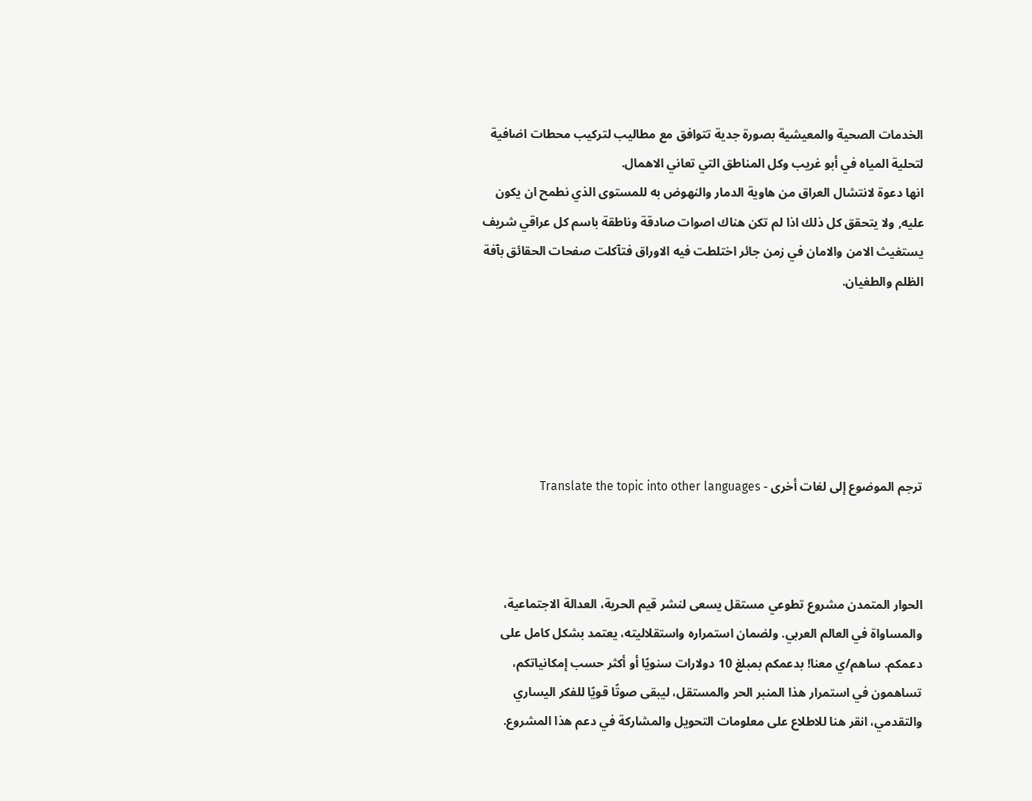الخدمات الصحية والمعيشية بصورة جدية تتوافق مع مطاليب لتركيب محطات اضافية لتحلية المياه في أبو غريب وكل المناطق التي تعاني الاهمال.
انها دعوة لانتشال العراق من هاوية الدمار والنهوض به للمستوى الذي نطمح ان يكون عليه, ولا يتحقق كل ذلك اذا لم تكن هناك اصوات صادقة وناطقة باسم كل عراقي شريف يستغيث الامن والامان في زمن جائر اختلطت فيه الاوراق فتآكلت صفحات الحقائق بآفة الظلم والطغيان.






ترجم الموضوع إلى لغات أخرى - Translate the topic into other languages



الحوار المتمدن مشروع تطوعي مستقل يسعى لنشر قيم الحرية، العدالة الاجتماعية، والمساواة في العالم العربي. ولضمان استمراره واستقلاليته، يعتمد بشكل كامل على دعمكم. ساهم/ي معنا! بدعمكم بمبلغ 10 دولارات سنويًا أو أكثر حسب إمكانياتكم، تساهمون في استمرار هذا المنبر الحر والمستقل، ليبقى صوتًا قويًا للفكر اليساري والتقدمي، انقر هنا للاطلاع على معلومات التحويل والمشاركة في دعم هذا المشروع.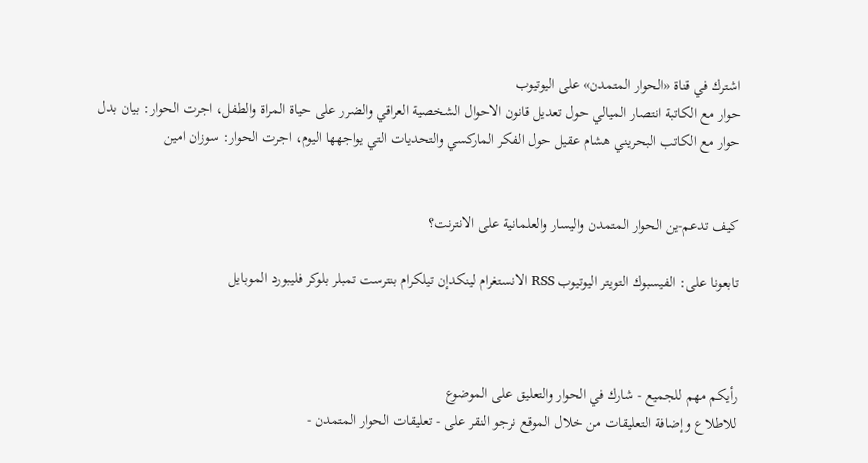اشترك في قناة «الحوار المتمدن» على اليوتيوب
حوار مع الكاتبة انتصار الميالي حول تعديل قانون الاحوال الشخصية العراقي والضرر على حياة المراة والطفل، اجرت الحوار: بيان بدل
حوار مع الكاتب البحريني هشام عقيل حول الفكر الماركسي والتحديات التي يواجهها اليوم، اجرت الحوار: سوزان امين


كيف تدعم-ين الحوار المتمدن واليسار والعلمانية على الانترنت؟

تابعونا على: الفيسبوك التويتر اليوتيوب RSS الانستغرام لينكدإن تيلكرام بنترست تمبلر بلوكر فليبورد الموبايل



رأيكم مهم للجميع - شارك في الحوار والتعليق على الموضوع
للاطلاع وإضافة التعليقات من خلال الموقع نرجو النقر على - تعليقات الحوار المتمدن -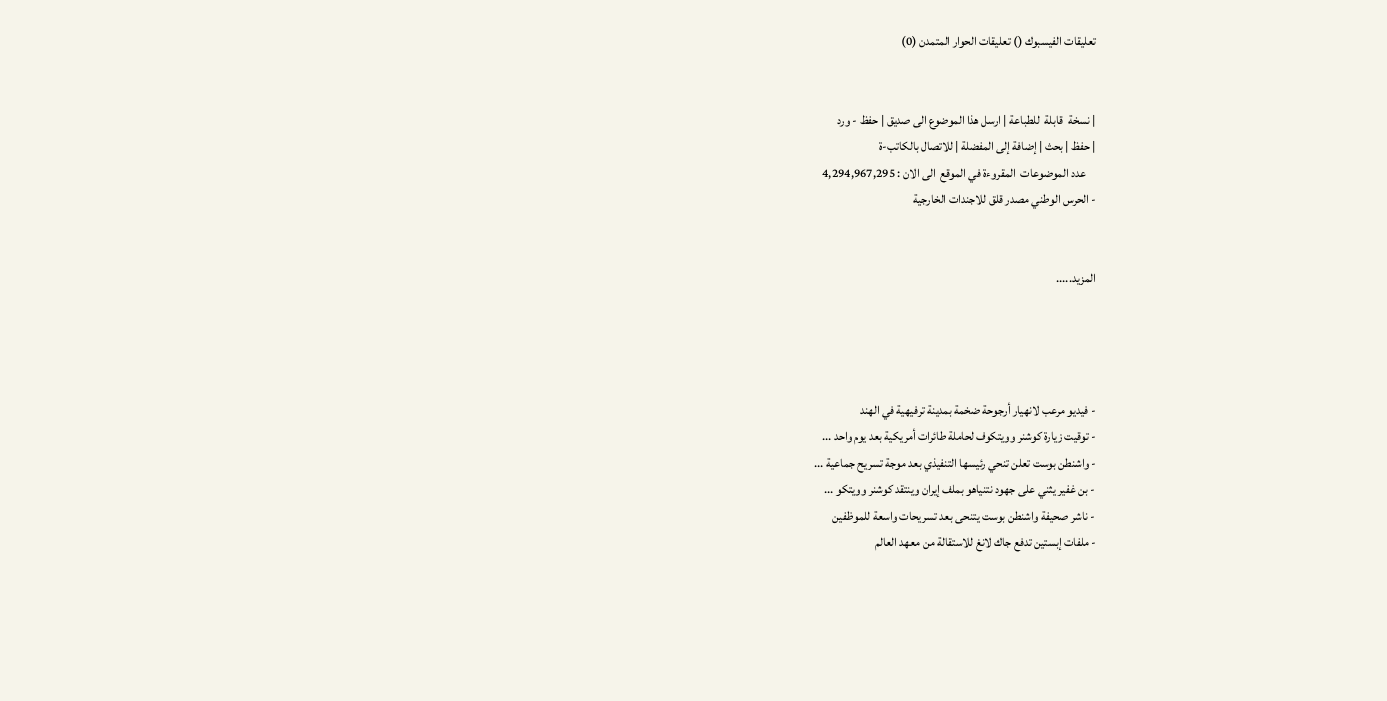تعليقات الفيسبوك () تعليقات الحوار المتمدن (0)


| نسخة  قابلة  للطباعة | ارسل هذا الموضوع الى صديق | حفظ - ورد
| حفظ | بحث | إضافة إلى المفضلة | للاتصال بالكاتب-ة
    عدد الموضوعات  المقروءة في الموقع  الى الان : 4,294,967,295
- الحرس الوطني مصدر قلق للاجندات الخارجية


المزيد.....




- فيديو مرعب لانهيار أرجوحة ضخمة بمدينة ترفيهية في الهند
- توقيت زيارة كوشنر وويتكوف لحاملة طائرات أمريكية بعد يوم واحد ...
- واشنطن بوست تعلن تنحي رئيسها التنفيذي بعد موجة تسريح جماعية ...
- بن غفير يثني على جهود نتنياهو بملف إيران وينتقد كوشنر وويتكو ...
- ناشر صحيفة واشنطن بوست يتنحى بعد تسريحات واسعة للموظفين
- ملفات إبستين تدفع جاك لانغ للاستقالة من معهد العالم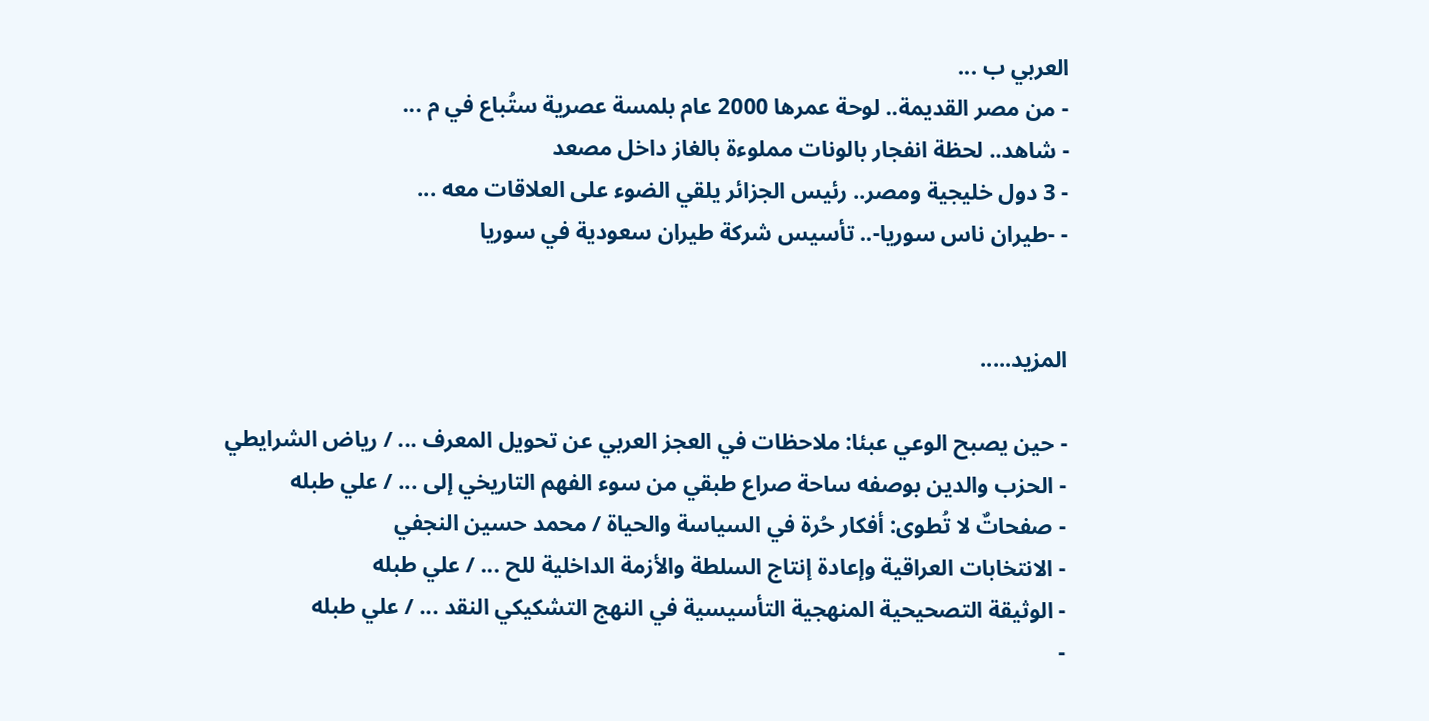العربي ب ...
- من مصر القديمة.. لوحة عمرها 2000 عام بلمسة عصرية ستُباع في م ...
- شاهد.. لحظة انفجار بالونات مملوءة بالغاز داخل مصعد
- 3 دول خليجية ومصر.. رئيس الجزائر يلقي الضوء على العلاقات معه ...
- -طيران ناس سوريا-.. تأسيس شركة طيران سعودية في سوريا


المزيد.....

- حين يصبح الوعي عبئا: ملاحظات في العجز العربي عن تحويل المعرف ... / رياض الشرايطي
- الحزب والدين بوصفه ساحة صراع طبقي من سوء الفهم التاريخي إلى ... / علي طبله
- صفحاتٌ لا تُطوى: أفكار حُرة في السياسة والحياة / محمد حسين النجفي
- الانتخابات العراقية وإعادة إنتاج السلطة والأزمة الداخلية للح ... / علي طبله
- الوثيقة التصحيحية المنهجية التأسيسية في النهج التشكيكي النقد ... / علي طبله
-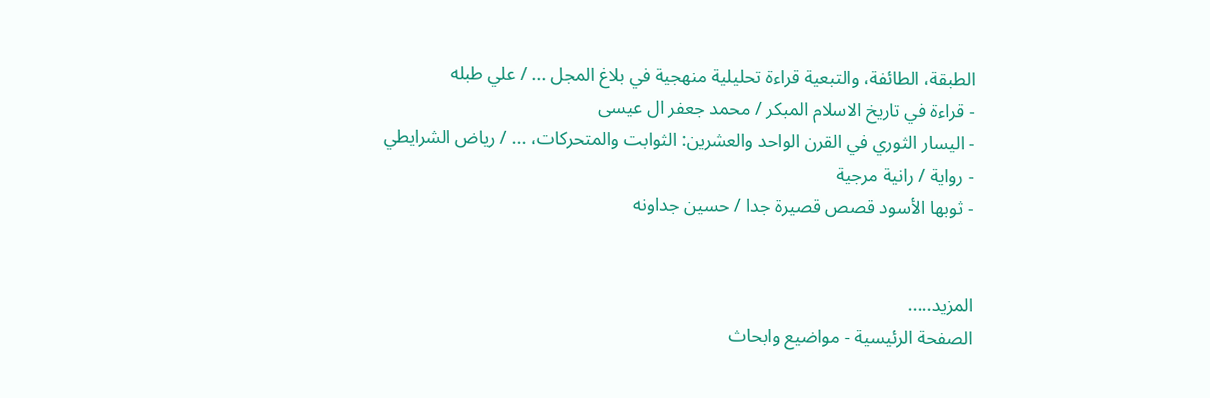الطبقة، الطائفة، والتبعية قراءة تحليلية منهجية في بلاغ المجل ... / علي طبله
- قراءة في تاريخ الاسلام المبكر / محمد جعفر ال عيسى
- اليسار الثوري في القرن الواحد والعشرين: الثوابت والمتحركات، ... / رياض الشرايطي
- رواية / رانية مرجية
- ثوبها الأسود قصص قصيرة جدا / حسين جداونه


المزيد.....
الصفحة الرئيسية - مواضيع وابحاث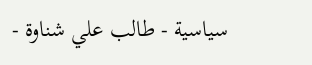سياسية - طالب علي شناوة -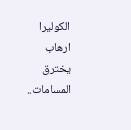الكوليرا ارهاب يخترق المسامات..